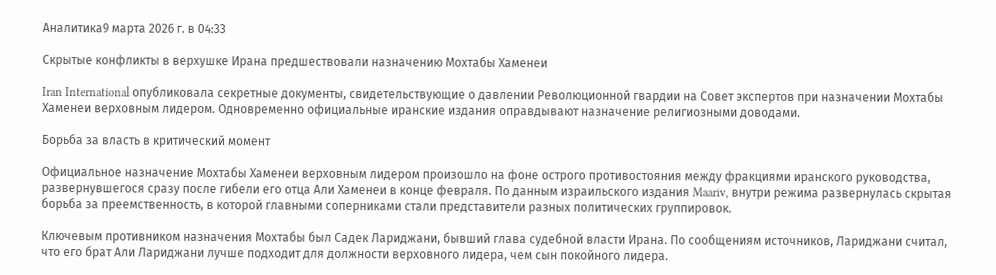Аналитика9 марта 2026 г. в 04:33

Скрытые конфликты в верхушке Ирана предшествовали назначению Мохтабы Хаменеи

Iran International опубликовала секретные документы, свидетельствующие о давлении Революционной гвардии на Совет экспертов при назначении Мохтабы Хаменеи верховным лидером. Одновременно официальные иранские издания оправдывают назначение религиозными доводами.

Борьба за власть в критический момент

Официальное назначение Мохтабы Хаменеи верховным лидером произошло на фоне острого противостояния между фракциями иранского руководства, развернувшегося сразу после гибели его отца Али Хаменеи в конце февраля. По данным израильского издания Maariv, внутри режима развернулась скрытая борьба за преемственность, в которой главными соперниками стали представители разных политических группировок.

Ключевым противником назначения Мохтабы был Садек Лариджани, бывший глава судебной власти Ирана. По сообщениям источников, Лариджани считал, что его брат Али Лариджани лучше подходит для должности верховного лидера, чем сын покойного лидера.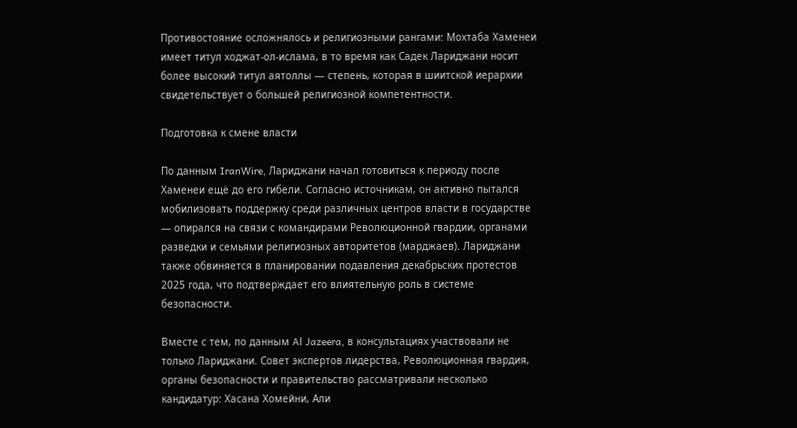Противостояние осложнялось и религиозными рангами: Мохтаба Хаменеи имеет титул ходжат-ол-ислама, в то время как Садек Лариджани носит более высокий титул аятоллы — степень, которая в шиитской иерархии свидетельствует о большей религиозной компетентности.

Подготовка к смене власти

По данным IranWire, Лариджани начал готовиться к периоду после Хаменеи ещё до его гибели. Согласно источникам, он активно пытался мобилизовать поддержку среди различных центров власти в государстве — опирался на связи с командирами Революционной гвардии, органами разведки и семьями религиозных авторитетов (марджаев). Лариджани также обвиняется в планировании подавления декабрьских протестов 2025 года, что подтверждает его влиятельную роль в системе безопасности.

Вместе с тем, по данным Al Jazeera, в консультациях участвовали не только Лариджани. Совет экспертов лидерства, Революционная гвардия, органы безопасности и правительство рассматривали несколько кандидатур: Хасана Хомейни, Али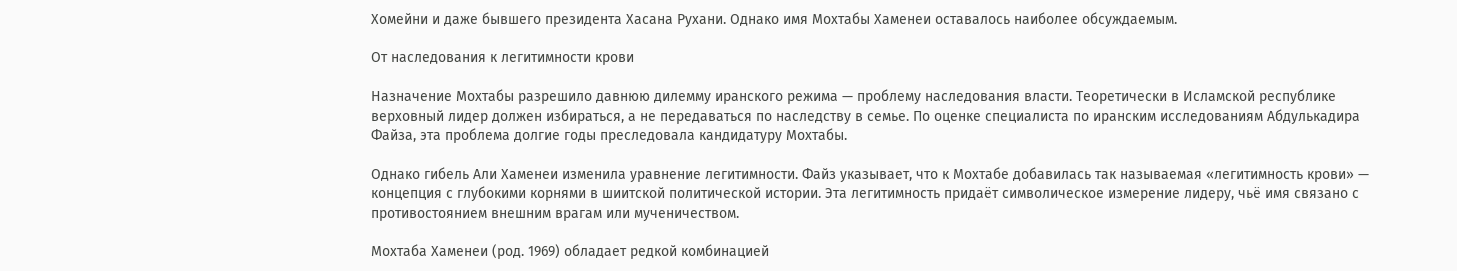Хомейни и даже бывшего президента Хасана Рухани. Однако имя Мохтабы Хаменеи оставалось наиболее обсуждаемым.

От наследования к легитимности крови

Назначение Мохтабы разрешило давнюю дилемму иранского режима — проблему наследования власти. Теоретически в Исламской республике верховный лидер должен избираться, а не передаваться по наследству в семье. По оценке специалиста по иранским исследованиям Абдулькадира Файза, эта проблема долгие годы преследовала кандидатуру Мохтабы.

Однако гибель Али Хаменеи изменила уравнение легитимности. Файз указывает, что к Мохтабе добавилась так называемая «легитимность крови» — концепция с глубокими корнями в шиитской политической истории. Эта легитимность придаёт символическое измерение лидеру, чьё имя связано с противостоянием внешним врагам или мученичеством.

Мохтаба Хаменеи (род. 1969) обладает редкой комбинацией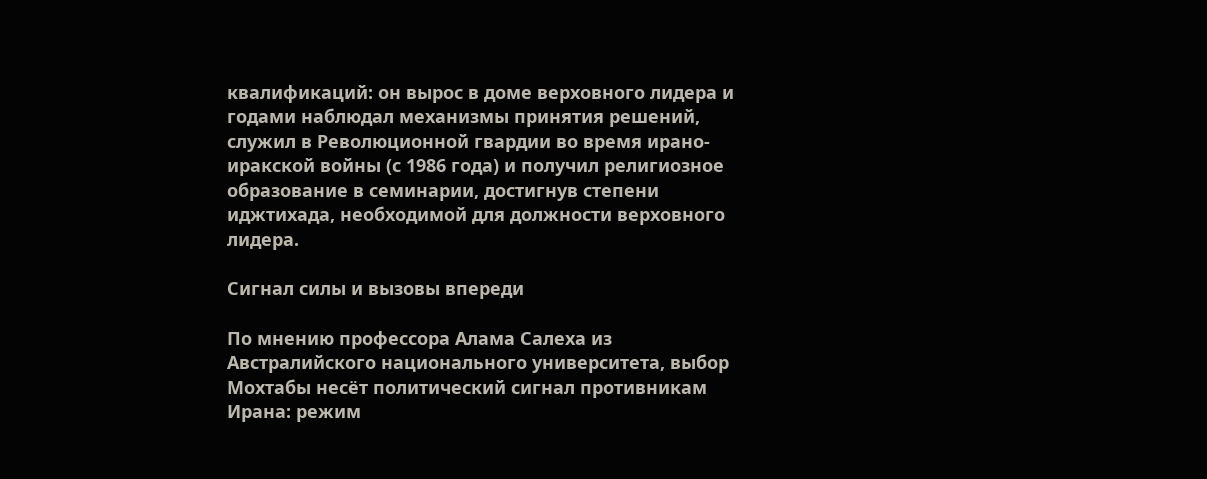квалификаций: он вырос в доме верховного лидера и годами наблюдал механизмы принятия решений, служил в Революционной гвардии во время ирано-иракской войны (с 1986 года) и получил религиозное образование в семинарии, достигнув степени иджтихада, необходимой для должности верховного лидера.

Сигнал силы и вызовы впереди

По мнению профессора Алама Салеха из Австралийского национального университета, выбор Мохтабы несёт политический сигнал противникам Ирана: режим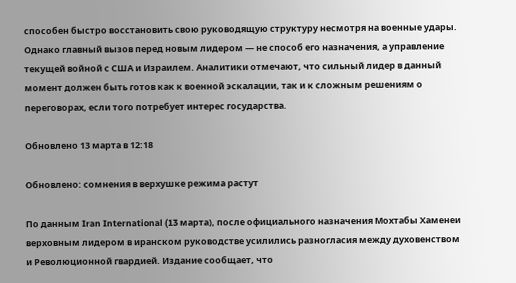способен быстро восстановить свою руководящую структуру несмотря на военные удары. Однако главный вызов перед новым лидером — не способ его назначения, а управление текущей войной с США и Израилем. Аналитики отмечают, что сильный лидер в данный момент должен быть готов как к военной эскалации, так и к сложным решениям о переговорах, если того потребует интерес государства.

Обновлено 13 марта в 12:18

Обновлено: сомнения в верхушке режима растут

По данным Iran International (13 марта), после официального назначения Мохтабы Хаменеи верховным лидером в иранском руководстве усилились разногласия между духовенством и Революционной гвардией. Издание сообщает, что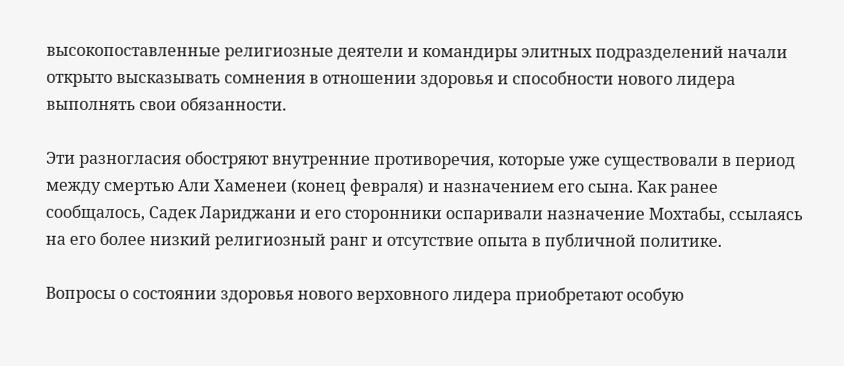высокопоставленные религиозные деятели и командиры элитных подразделений начали открыто высказывать сомнения в отношении здоровья и способности нового лидера выполнять свои обязанности.

Эти разногласия обостряют внутренние противоречия, которые уже существовали в период между смертью Али Хаменеи (конец февраля) и назначением его сына. Как ранее сообщалось, Садек Лариджани и его сторонники оспаривали назначение Мохтабы, ссылаясь на его более низкий религиозный ранг и отсутствие опыта в публичной политике.

Вопросы о состоянии здоровья нового верховного лидера приобретают особую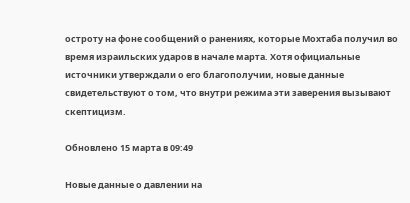остроту на фоне сообщений о ранениях, которые Мохтаба получил во время израильских ударов в начале марта. Хотя официальные источники утверждали о его благополучии, новые данные свидетельствуют о том, что внутри режима эти заверения вызывают скептицизм.

Обновлено 15 марта в 09:49

Новые данные о давлении на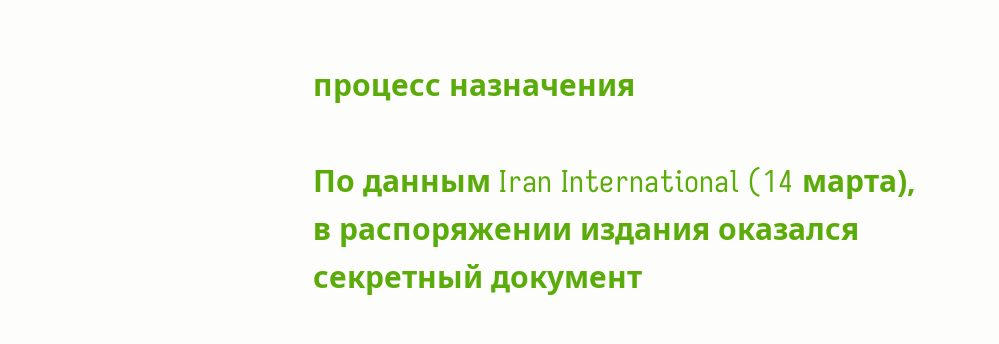процесс назначения

По данным Iran International (14 марта), в распоряжении издания оказался секретный документ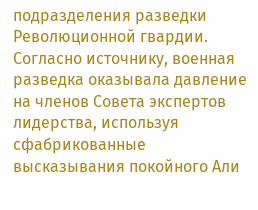подразделения разведки Революционной гвардии. Согласно источнику, военная разведка оказывала давление на членов Совета экспертов лидерства, используя сфабрикованные высказывания покойного Али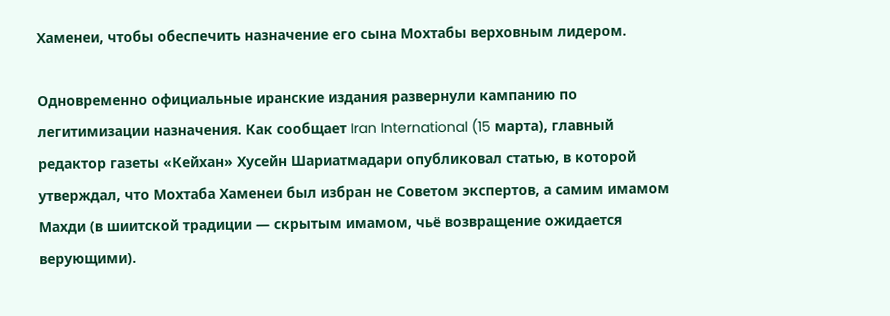Хаменеи, чтобы обеспечить назначение его сына Мохтабы верховным лидером.

Одновременно официальные иранские издания развернули кампанию по легитимизации назначения. Как сообщает Iran International (15 марта), главный редактор газеты «Кейхан» Хусейн Шариатмадари опубликовал статью, в которой утверждал, что Мохтаба Хаменеи был избран не Советом экспертов, а самим имамом Махди (в шиитской традиции — скрытым имамом, чьё возвращение ожидается верующими).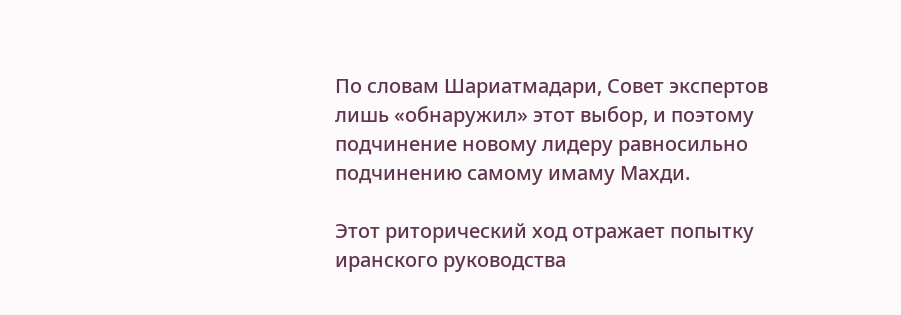По словам Шариатмадари, Совет экспертов лишь «обнаружил» этот выбор, и поэтому подчинение новому лидеру равносильно подчинению самому имаму Махди.

Этот риторический ход отражает попытку иранского руководства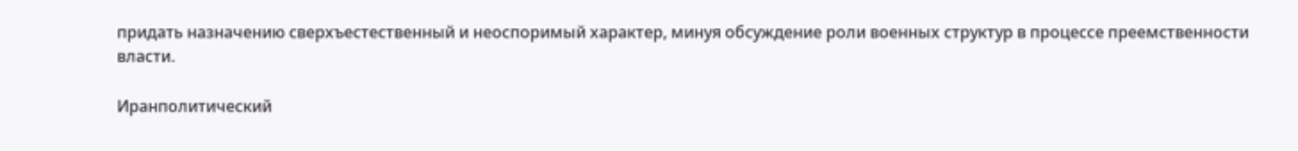придать назначению сверхъестественный и неоспоримый характер, минуя обсуждение роли военных структур в процессе преемственности власти.

Иранполитический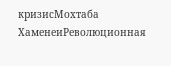кризисМохтаба ХаменеиРеволюционная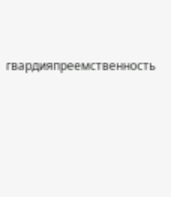гвардияпреемственность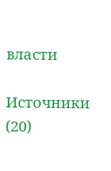власти

Источники (20)